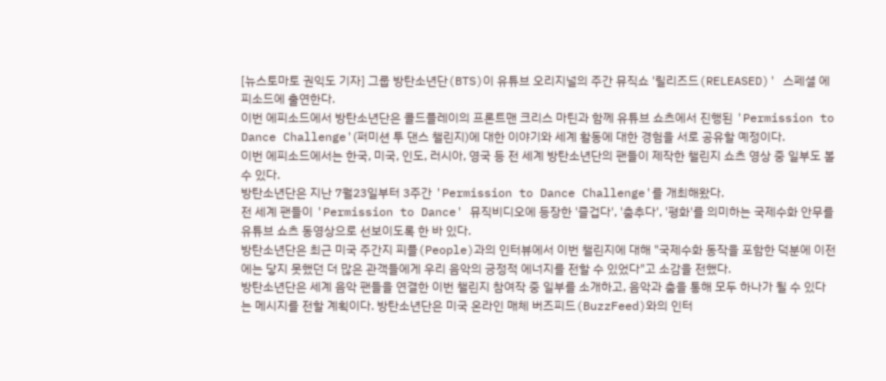[뉴스토마토 권익도 기자] 그룹 방탄소년단(BTS)이 유튜브 오리지널의 주간 뮤직쇼 '릴리즈드(RELEASED)' 스페셜 에피소드에 출연한다.
이번 에피소드에서 방탄소년단은 콜드플레이의 프론트맨 크리스 마틴과 함께 유튜브 쇼츠에서 진행된 'Permission to Dance Challenge'(퍼미션 투 댄스 챌린지)에 대한 이야기와 세계 활동에 대한 경험을 서로 공유할 예정이다.
이번 에피소드에서는 한국, 미국, 인도, 러시아, 영국 등 전 세계 방탄소년단의 팬들이 제작한 챌린지 쇼츠 영상 중 일부도 볼 수 있다.
방탄소년단은 지난 7월23일부터 3주간 'Permission to Dance Challenge'를 개최해왔다.
전 세계 팬들이 'Permission to Dance' 뮤직비디오에 등장한 '즐겁다', '춤추다', '평화'를 의미하는 국제수화 안무를 유튜브 쇼츠 동영상으로 선보이도록 한 바 있다.
방탄소년단은 최근 미국 주간지 피플(People)과의 인터뷰에서 이번 챌린지에 대해 "국제수화 동작을 포함한 덕분에 이전에는 닿지 못했던 더 많은 관객들에게 우리 음악의 긍정적 에너지를 전할 수 있었다"고 소감을 전했다.
방탄소년단은 세계 음악 팬들을 연결한 이번 챌린지 참여작 중 일부를 소개하고, 음악과 춤을 통해 모두 하나가 될 수 있다는 메시지를 전할 계획이다. 방탄소년단은 미국 온라인 매체 버즈피드(BuzzFeed)와의 인터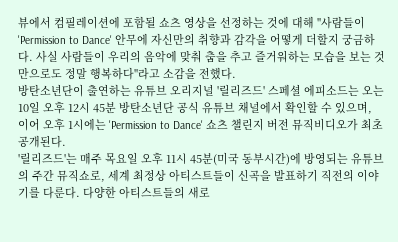뷰에서 컴필레이션에 포함될 쇼츠 영상을 선정하는 것에 대해 "사람들이 'Permission to Dance' 안무에 자신만의 취향과 감각을 어떻게 더할지 궁금하다. 사실 사람들이 우리의 음악에 맞춰 춤을 추고 즐거워하는 모습을 보는 것만으로도 정말 행복하다"라고 소감을 전했다.
방탄소년단이 출연하는 유튜브 오리지널 '릴리즈드' 스페셜 에피소드는 오는 10일 오후 12시 45분 방탄소년단 공식 유튜브 채널에서 확인할 수 있으며, 이어 오후 1시에는 'Permission to Dance' 쇼츠 챌린지 버전 뮤직비디오가 최초 공개된다.
'릴리즈드'는 매주 목요일 오후 11시 45분(미국 동부시간)에 방영되는 유튜브의 주간 뮤직쇼로, 세계 최정상 아티스트들이 신곡을 발표하기 직전의 이야기를 다룬다. 다양한 아티스트들의 새로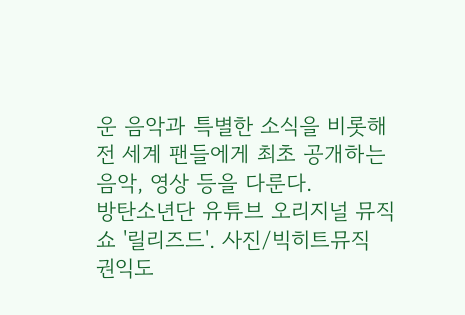운 음악과 특별한 소식을 비롯해 전 세계 팬들에게 최초 공개하는 음악, 영상 등을 다룬다.
방탄소년단 유튜브 오리지널 뮤직쇼 '릴리즈드'. 사진/빅히트뮤직
권익도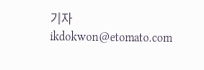기자 ikdokwon@etomato.com